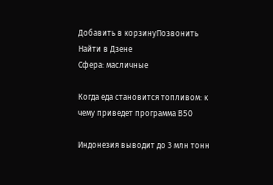Добавить в корзинуПозвонить
Найти в Дзене
Сфера: масличные

Когда еда становится топливом: к чему приведет программа B50

Индонезия выводит до 3 млн тонн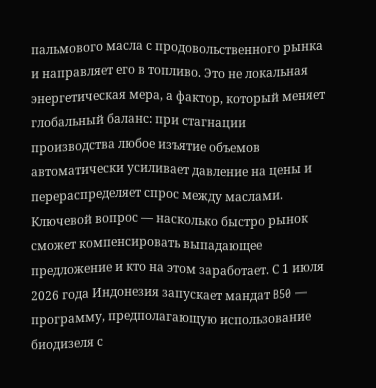пальмового масла с продовольственного рынка и направляет его в топливо. Это не локальная энергетическая мера, а фактор, который меняет глобальный баланс: при стагнации производства любое изъятие объемов автоматически усиливает давление на цены и перераспределяет спрос между маслами. Ключевой вопрос — насколько быстро рынок сможет компенсировать выпадающее предложение и кто на этом заработает. С 1 июля 2026 года Индонезия запускает мандат B50 — программу, предполагающую использование биодизеля с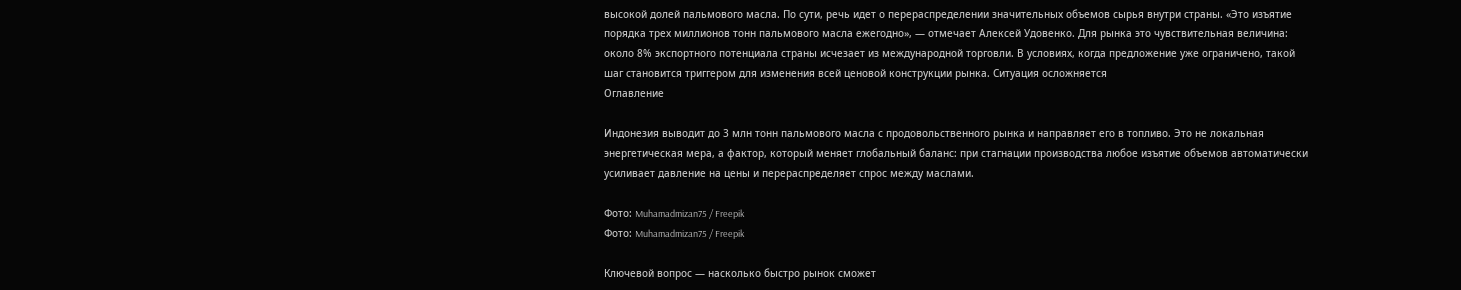высокой долей пальмового масла. По сути, речь идет о перераспределении значительных объемов сырья внутри страны. «Это изъятие порядка трех миллионов тонн пальмового масла ежегодно», — отмечает Алексей Удовенко. Для рынка это чувствительная величина: около 8% экспортного потенциала страны исчезает из международной торговли. В условиях, когда предложение уже ограничено, такой шаг становится триггером для изменения всей ценовой конструкции рынка. Ситуация осложняется
Оглавление

Индонезия выводит до 3 млн тонн пальмового масла с продовольственного рынка и направляет его в топливо. Это не локальная энергетическая мера, а фактор, который меняет глобальный баланс: при стагнации производства любое изъятие объемов автоматически усиливает давление на цены и перераспределяет спрос между маслами.

Фото: Muhamadmizan75 / Freepik
Фото: Muhamadmizan75 / Freepik

Ключевой вопрос — насколько быстро рынок сможет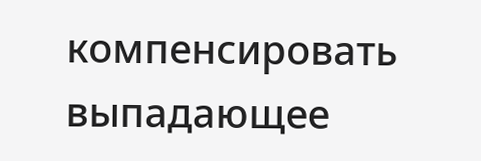компенсировать выпадающее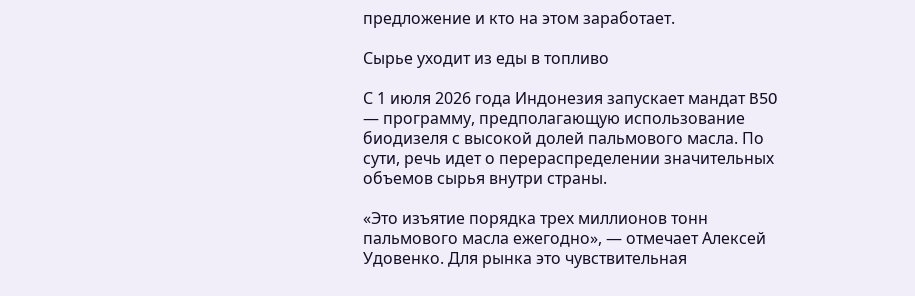предложение и кто на этом заработает.

Сырье уходит из еды в топливо

С 1 июля 2026 года Индонезия запускает мандат B50 — программу, предполагающую использование биодизеля с высокой долей пальмового масла. По сути, речь идет о перераспределении значительных объемов сырья внутри страны.

«Это изъятие порядка трех миллионов тонн пальмового масла ежегодно», — отмечает Алексей Удовенко. Для рынка это чувствительная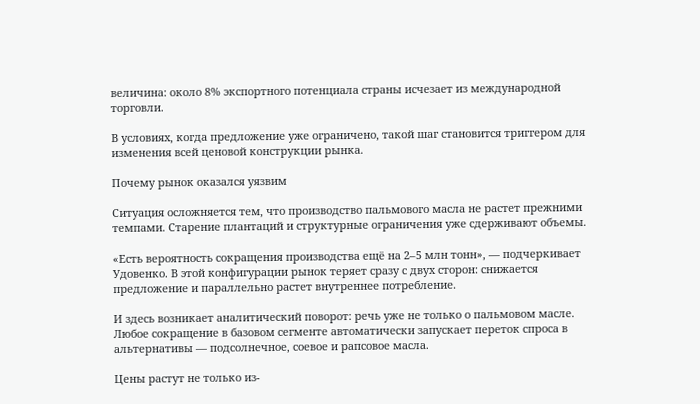величина: около 8% экспортного потенциала страны исчезает из международной торговли.

В условиях, когда предложение уже ограничено, такой шаг становится триггером для изменения всей ценовой конструкции рынка.

Почему рынок оказался уязвим

Ситуация осложняется тем, что производство пальмового масла не растет прежними темпами. Старение плантаций и структурные ограничения уже сдерживают объемы.

«Есть вероятность сокращения производства ещё на 2–5 млн тонн», — подчеркивает Удовенко. В этой конфигурации рынок теряет сразу с двух сторон: снижается предложение и параллельно растет внутреннее потребление.

И здесь возникает аналитический поворот: речь уже не только о пальмовом масле. Любое сокращение в базовом сегменте автоматически запускает переток спроса в альтернативы — подсолнечное, соевое и рапсовое масла.

Цены растут не только из-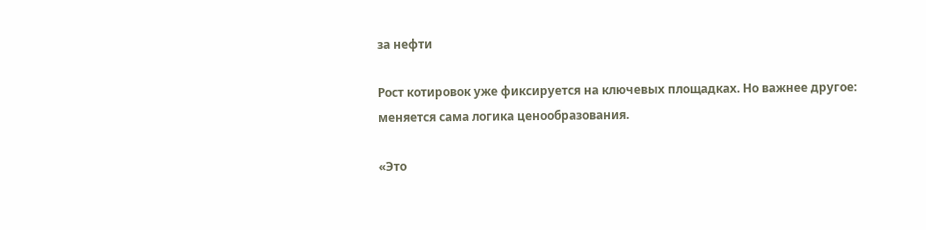за нефти

Рост котировок уже фиксируется на ключевых площадках. Но важнее другое: меняется сама логика ценообразования.

«Это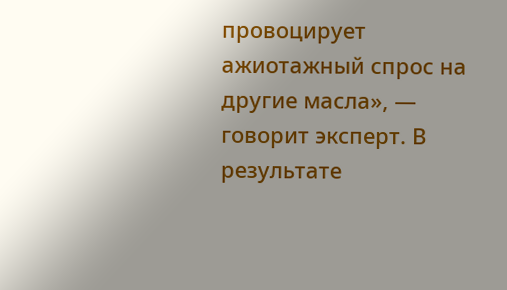провоцирует ажиотажный спрос на другие масла», — говорит эксперт. В результате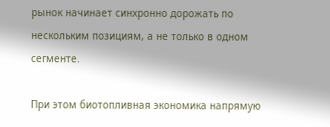рынок начинает синхронно дорожать по нескольким позициям, а не только в одном сегменте.

При этом биотопливная экономика напрямую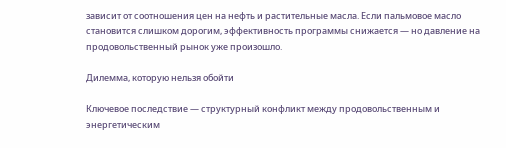зависит от соотношения цен на нефть и растительные масла. Если пальмовое масло становится слишком дорогим, эффективность программы снижается — но давление на продовольственный рынок уже произошло.

Дилемма, которую нельзя обойти

Ключевое последствие — структурный конфликт между продовольственным и энергетическим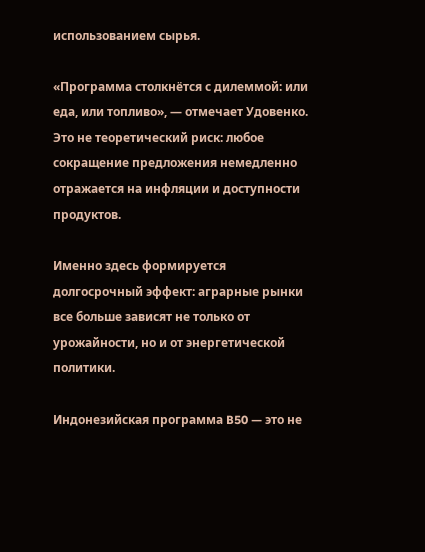использованием сырья.

«Программа столкнётся с дилеммой: или еда, или топливо», — отмечает Удовенко. Это не теоретический риск: любое сокращение предложения немедленно отражается на инфляции и доступности продуктов.

Именно здесь формируется долгосрочный эффект: аграрные рынки все больше зависят не только от урожайности, но и от энергетической политики.

Индонезийская программа B50 — это не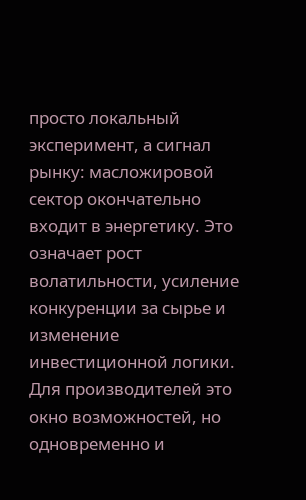просто локальный эксперимент, а сигнал рынку: масложировой сектор окончательно входит в энергетику. Это означает рост волатильности, усиление конкуренции за сырье и изменение инвестиционной логики. Для производителей это окно возможностей, но одновременно и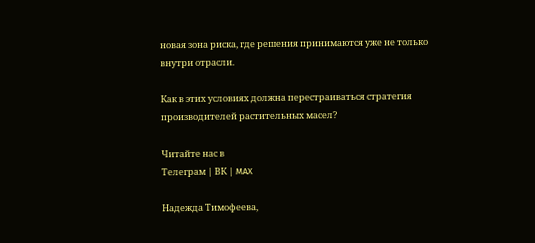новая зона риска, где решения принимаются уже не только внутри отрасли.

Как в этих условиях должна перестраиваться стратегия производителей растительных масел?

Читайте нас в
Телеграм | ВК | MAX

Надежда Тимофеева,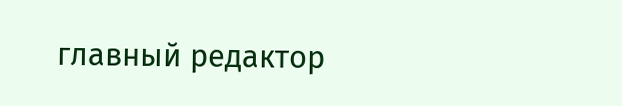главный редактор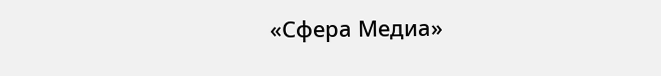«Сфера Медиа»